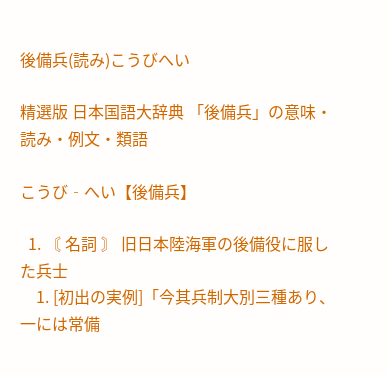後備兵(読み)こうびへい

精選版 日本国語大辞典 「後備兵」の意味・読み・例文・類語

こうび‐へい【後備兵】

  1. 〘 名詞 〙 旧日本陸海軍の後備役に服した兵士
    1. [初出の実例]「今其兵制大別三種あり、一には常備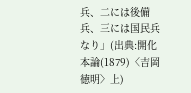兵、二には後備兵、三には国民兵なり」(出典:開化本論(1879)〈吉岡徳明〉上)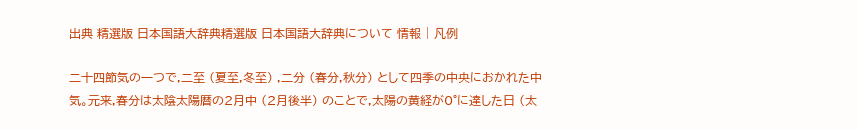出典 精選版 日本国語大辞典精選版 日本国語大辞典について 情報 | 凡例

二十四節気の一つで,二至 (夏至,冬至) ,二分 (春分,秋分) として四季の中央におかれた中気。元来,春分は太陰太陽暦の2月中 (2月後半) のことで,太陽の黄経が0°に達した日 (太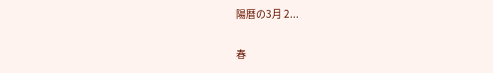陽暦の3月 2...

春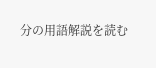分の用語解説を読む